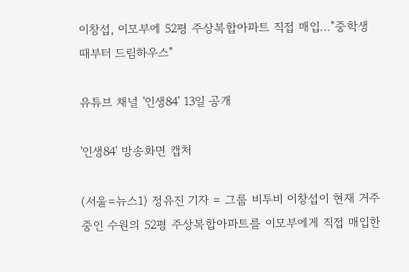이창섭, 이모부에 52평 주상복합아파트 직접 매입…"중학생 때부터 드림하우스"

유튜브 채널 '인생84' 13일 공개

'인생84' 방송화면 캡처

(서울=뉴스1) 정유진 기자 = 그룹 비투비 이창섭이 현재 거주 중인 수원의 52평 주상복합아파트를 이모부에게 직접 매입한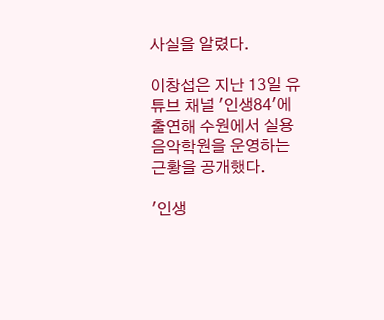사실을 알렸다.

이창섭은 지난 13일 유튜브 채널 '인생84'에 출연해 수원에서 실용 음악학원을 운영하는 근황을 공개했다.

'인생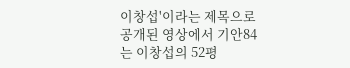이창섭'이라는 제목으로 공개된 영상에서 기안84는 이창섭의 52평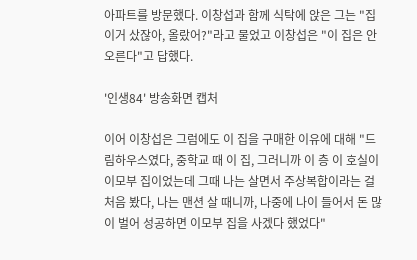아파트를 방문했다. 이창섭과 함께 식탁에 앉은 그는 "집 이거 샀잖아, 올랐어?"라고 물었고 이창섭은 "이 집은 안 오른다"고 답했다.

'인생84' 방송화면 캡처

이어 이창섭은 그럼에도 이 집을 구매한 이유에 대해 "드림하우스였다, 중학교 때 이 집, 그러니까 이 층 이 호실이 이모부 집이었는데 그때 나는 살면서 주상복합이라는 걸 처음 봤다, 나는 맨션 살 때니까, 나중에 나이 들어서 돈 많이 벌어 성공하면 이모부 집을 사겠다 했었다"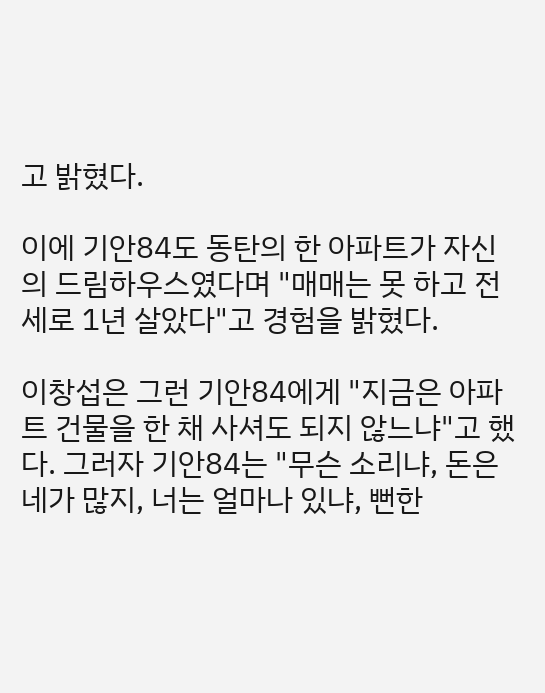고 밝혔다.

이에 기안84도 동탄의 한 아파트가 자신의 드림하우스였다며 "매매는 못 하고 전세로 1년 살았다"고 경험을 밝혔다.

이창섭은 그런 기안84에게 "지금은 아파트 건물을 한 채 사셔도 되지 않느냐"고 했다. 그러자 기안84는 "무슨 소리냐, 돈은 네가 많지, 너는 얼마나 있냐, 뻔한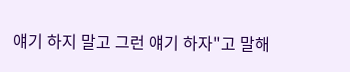얘기 하지 말고 그런 얘기 하자"고 말해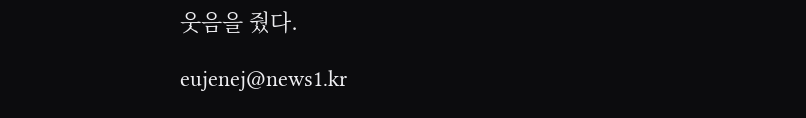웃음을 줬다.

eujenej@news1.kr